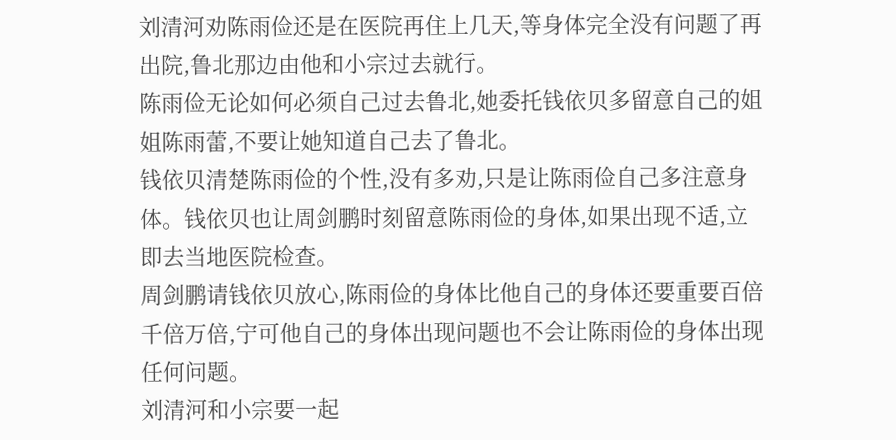刘清河劝陈雨俭还是在医院再住上几天,等身体完全没有问题了再出院,鲁北那边由他和小宗过去就行。
陈雨俭无论如何必须自己过去鲁北,她委托钱依贝多留意自己的姐姐陈雨蕾,不要让她知道自己去了鲁北。
钱依贝清楚陈雨俭的个性,没有多劝,只是让陈雨俭自己多注意身体。钱依贝也让周剑鹏时刻留意陈雨俭的身体,如果出现不适,立即去当地医院检查。
周剑鹏请钱依贝放心,陈雨俭的身体比他自己的身体还要重要百倍千倍万倍,宁可他自己的身体出现问题也不会让陈雨俭的身体出现任何问题。
刘清河和小宗要一起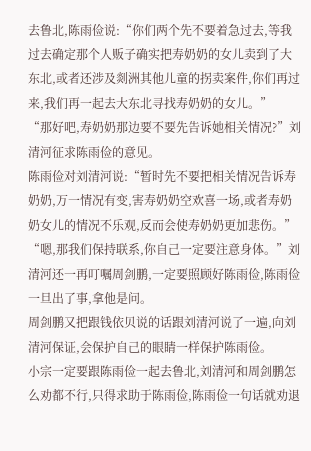去鲁北,陈雨俭说:“你们两个先不要着急过去,等我过去确定那个人贩子确实把寿奶奶的女儿卖到了大东北,或者还涉及剡洲其他儿童的拐卖案件,你们再过来,我们再一起去大东北寻找寿奶奶的女儿。”
“那好吧,寿奶奶那边要不要先告诉她相关情况?”刘清河征求陈雨俭的意见。
陈雨俭对刘清河说:“暂时先不要把相关情况告诉寿奶奶,万一情况有变,害寿奶奶空欢喜一场,或者寿奶奶女儿的情况不乐观,反而会使寿奶奶更加悲伤。”
“嗯,那我们保持联系,你自己一定要注意身体。”刘清河还一再叮嘱周剑鹏,一定要照顾好陈雨俭,陈雨俭一旦出了事,拿他是问。
周剑鹏又把跟钱依贝说的话跟刘清河说了一遍,向刘清河保证,会保护自己的眼睛一样保护陈雨俭。
小宗一定要跟陈雨俭一起去鲁北,刘清河和周剑鹏怎么劝都不行,只得求助于陈雨俭,陈雨俭一句话就劝退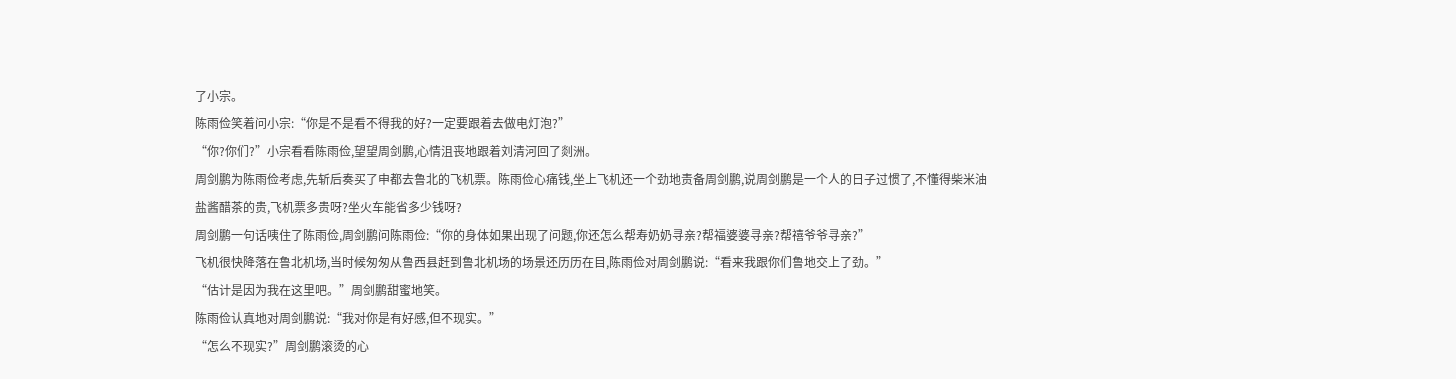了小宗。
陈雨俭笑着问小宗:“你是不是看不得我的好?一定要跟着去做电灯泡?”
“你?你们?”小宗看看陈雨俭,望望周剑鹏,心情沮丧地跟着刘清河回了剡洲。
周剑鹏为陈雨俭考虑,先斩后奏买了申都去鲁北的飞机票。陈雨俭心痛钱,坐上飞机还一个劲地责备周剑鹏,说周剑鹏是一个人的日子过惯了,不懂得柴米油盐酱醋茶的贵,飞机票多贵呀?坐火车能省多少钱呀?
周剑鹏一句话咦住了陈雨俭,周剑鹏问陈雨俭:“你的身体如果出现了问题,你还怎么帮寿奶奶寻亲?帮福婆婆寻亲?帮禧爷爷寻亲?”
飞机很快降落在鲁北机场,当时候匆匆从鲁西县赶到鲁北机场的场景还历历在目,陈雨俭对周剑鹏说:“看来我跟你们鲁地交上了劲。”
“估计是因为我在这里吧。”周剑鹏甜蜜地笑。
陈雨俭认真地对周剑鹏说:“我对你是有好感,但不现实。”
“怎么不现实?”周剑鹏滚烫的心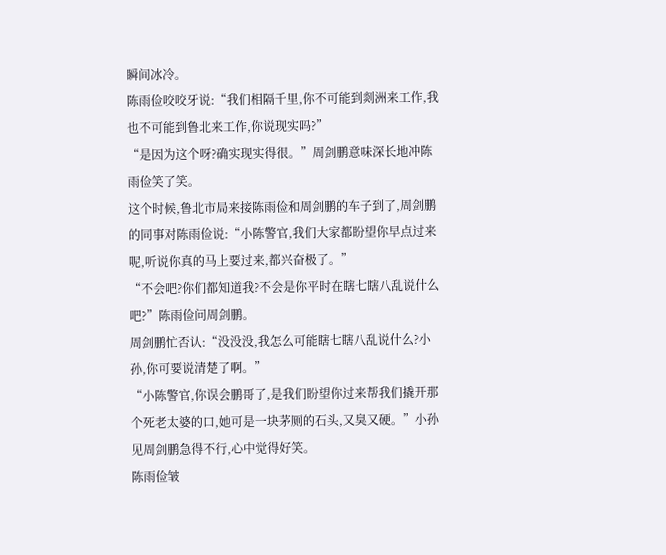瞬间冰冷。
陈雨俭咬咬牙说:“我们相隔千里,你不可能到剡洲来工作,我也不可能到鲁北来工作,你说现实吗?”
“是因为这个呀?确实现实得很。”周剑鹏意味深长地冲陈雨俭笑了笑。
这个时候,鲁北市局来接陈雨俭和周剑鹏的车子到了,周剑鹏的同事对陈雨俭说:“小陈警官,我们大家都盼望你早点过来呢,听说你真的马上要过来,都兴奋极了。”
“不会吧?你们都知道我?不会是你平时在瞎七瞎八乱说什么吧?”陈雨俭问周剑鹏。
周剑鹏忙否认:“没没没,我怎么可能瞎七瞎八乱说什么?小孙,你可要说清楚了啊。”
“小陈警官,你误会鹏哥了,是我们盼望你过来帮我们撬开那个死老太婆的口,她可是一块茅厕的石头,又臭又硬。”小孙见周剑鹏急得不行,心中觉得好笑。
陈雨俭皱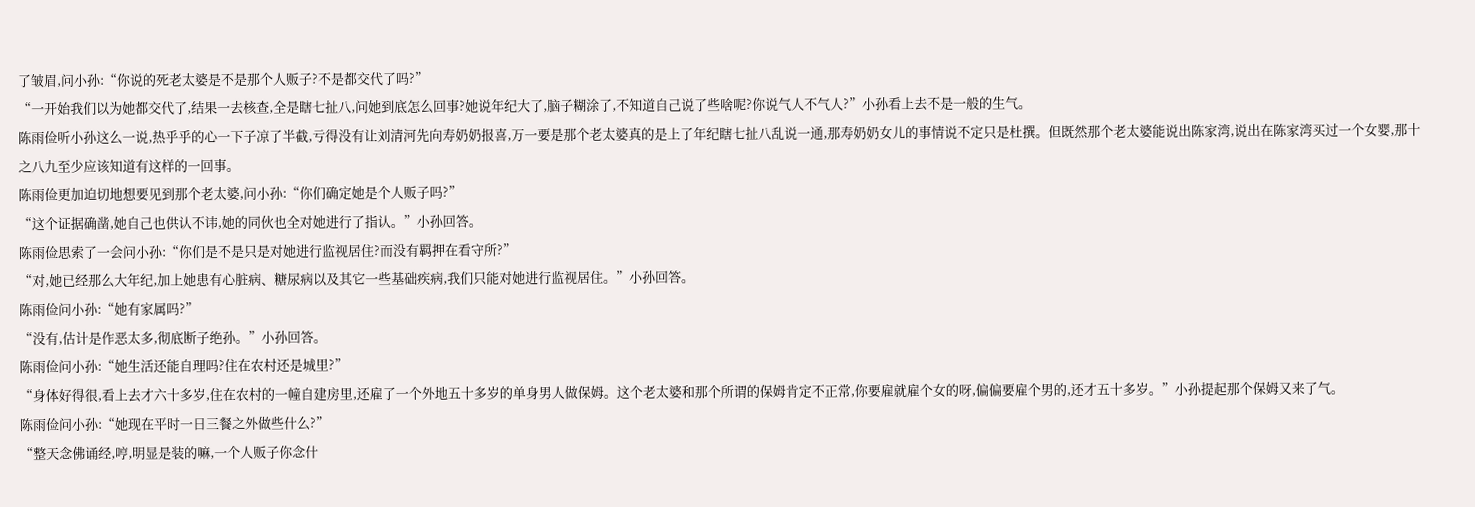了皱眉,问小孙:“你说的死老太婆是不是那个人贩子?不是都交代了吗?”
“一开始我们以为她都交代了,结果一去核查,全是瞎七扯八,问她到底怎么回事?她说年纪大了,脑子糊涂了,不知道自己说了些啥呢?你说气人不气人?”小孙看上去不是一般的生气。
陈雨俭听小孙这么一说,热乎乎的心一下子凉了半截,亏得没有让刘清河先向寿奶奶报喜,万一要是那个老太婆真的是上了年纪瞎七扯八乱说一通,那寿奶奶女儿的事情说不定只是杜撰。但既然那个老太婆能说出陈家湾,说出在陈家湾买过一个女婴,那十之八九至少应该知道有这样的一回事。
陈雨俭更加迫切地想要见到那个老太婆,问小孙:“你们确定她是个人贩子吗?”
“这个证据确凿,她自己也供认不讳,她的同伙也全对她进行了指认。”小孙回答。
陈雨俭思索了一会问小孙:“你们是不是只是对她进行监视居住?而没有羁押在看守所?”
“对,她已经那么大年纪,加上她患有心脏病、糖尿病以及其它一些基础疾病,我们只能对她进行监视居住。”小孙回答。
陈雨俭问小孙:“她有家属吗?”
“没有,估计是作恶太多,彻底断子绝孙。”小孙回答。
陈雨俭问小孙:“她生活还能自理吗?住在农村还是城里?”
“身体好得很,看上去才六十多岁,住在农村的一幢自建房里,还雇了一个外地五十多岁的单身男人做保姆。这个老太婆和那个所谓的保姆肯定不正常,你要雇就雇个女的呀,偏偏要雇个男的,还才五十多岁。”小孙提起那个保姆又来了气。
陈雨俭问小孙:“她现在平时一日三餐之外做些什么?”
“整天念佛诵经,哼,明显是装的嘛,一个人贩子你念什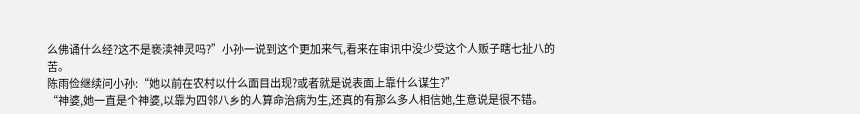么佛诵什么经?这不是亵渎神灵吗?”小孙一说到这个更加来气,看来在审讯中没少受这个人贩子瞎七扯八的苦。
陈雨俭继续问小孙:“她以前在农村以什么面目出现?或者就是说表面上靠什么谋生?”
“神婆,她一直是个神婆,以靠为四邻八乡的人算命治病为生,还真的有那么多人相信她,生意说是很不错。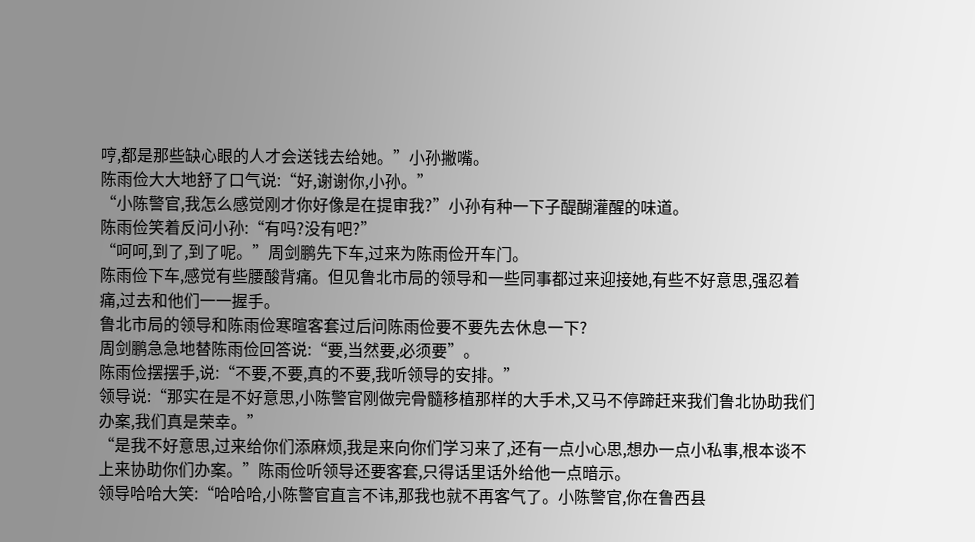哼,都是那些缺心眼的人才会送钱去给她。”小孙撇嘴。
陈雨俭大大地舒了口气说:“好,谢谢你,小孙。”
“小陈警官,我怎么感觉刚才你好像是在提审我?”小孙有种一下子醍醐灌醒的味道。
陈雨俭笑着反问小孙:“有吗?没有吧?”
“呵呵,到了,到了呢。”周剑鹏先下车,过来为陈雨俭开车门。
陈雨俭下车,感觉有些腰酸背痛。但见鲁北市局的领导和一些同事都过来迎接她,有些不好意思,强忍着痛,过去和他们一一握手。
鲁北市局的领导和陈雨俭寒暄客套过后问陈雨俭要不要先去休息一下?
周剑鹏急急地替陈雨俭回答说:“要,当然要,必须要”。
陈雨俭摆摆手,说:“不要,不要,真的不要,我听领导的安排。”
领导说:“那实在是不好意思,小陈警官刚做完骨髓移植那样的大手术,又马不停蹄赶来我们鲁北协助我们办案,我们真是荣幸。”
“是我不好意思,过来给你们添麻烦,我是来向你们学习来了,还有一点小心思,想办一点小私事,根本谈不上来协助你们办案。”陈雨俭听领导还要客套,只得话里话外给他一点暗示。
领导哈哈大笑:“哈哈哈,小陈警官直言不讳,那我也就不再客气了。小陈警官,你在鲁西县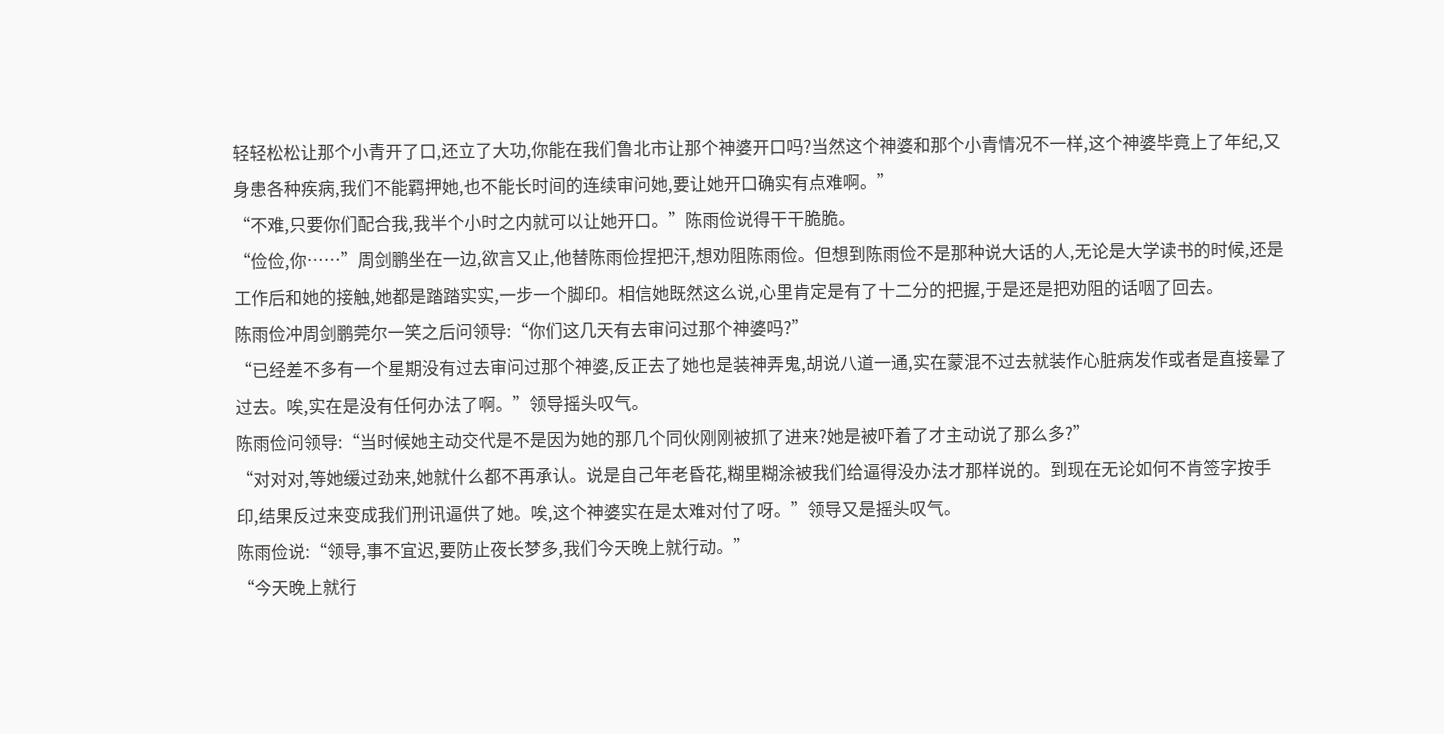轻轻松松让那个小青开了口,还立了大功,你能在我们鲁北市让那个神婆开口吗?当然这个神婆和那个小青情况不一样,这个神婆毕竟上了年纪,又身患各种疾病,我们不能羁押她,也不能长时间的连续审问她,要让她开口确实有点难啊。”
“不难,只要你们配合我,我半个小时之内就可以让她开口。”陈雨俭说得干干脆脆。
“俭俭,你……”周剑鹏坐在一边,欲言又止,他替陈雨俭捏把汗,想劝阻陈雨俭。但想到陈雨俭不是那种说大话的人,无论是大学读书的时候,还是工作后和她的接触,她都是踏踏实实,一步一个脚印。相信她既然这么说,心里肯定是有了十二分的把握,于是还是把劝阻的话咽了回去。
陈雨俭冲周剑鹏莞尔一笑之后问领导:“你们这几天有去审问过那个神婆吗?”
“已经差不多有一个星期没有过去审问过那个神婆,反正去了她也是装神弄鬼,胡说八道一通,实在蒙混不过去就装作心脏病发作或者是直接晕了过去。唉,实在是没有任何办法了啊。”领导摇头叹气。
陈雨俭问领导:“当时候她主动交代是不是因为她的那几个同伙刚刚被抓了进来?她是被吓着了才主动说了那么多?”
“对对对,等她缓过劲来,她就什么都不再承认。说是自己年老昏花,糊里糊涂被我们给逼得没办法才那样说的。到现在无论如何不肯签字按手印,结果反过来变成我们刑讯逼供了她。唉,这个神婆实在是太难对付了呀。”领导又是摇头叹气。
陈雨俭说:“领导,事不宜迟,要防止夜长梦多,我们今天晚上就行动。”
“今天晚上就行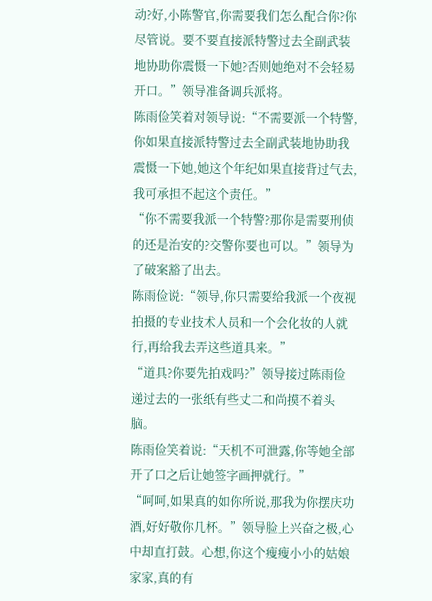动?好,小陈警官,你需要我们怎么配合你?你尽管说。要不要直接派特警过去全副武装地协助你震慑一下她?否则她绝对不会轻易开口。”领导准备调兵派将。
陈雨俭笑着对领导说:“不需要派一个特警,你如果直接派特警过去全副武装地协助我震慑一下她,她这个年纪如果直接背过气去,我可承担不起这个责任。”
“你不需要我派一个特警?那你是需要刑侦的还是治安的?交警你要也可以。”领导为了破案豁了出去。
陈雨俭说:“领导,你只需要给我派一个夜视拍摄的专业技术人员和一个会化妆的人就行,再给我去弄这些道具来。”
“道具?你要先拍戏吗?”领导接过陈雨俭递过去的一张纸有些丈二和尚摸不着头脑。
陈雨俭笑着说:“天机不可泄露,你等她全部开了口之后让她签字画押就行。”
“呵呵,如果真的如你所说,那我为你摆庆功酒,好好敬你几杯。”领导脸上兴奋之极,心中却直打鼓。心想,你这个瘦瘦小小的姑娘家家,真的有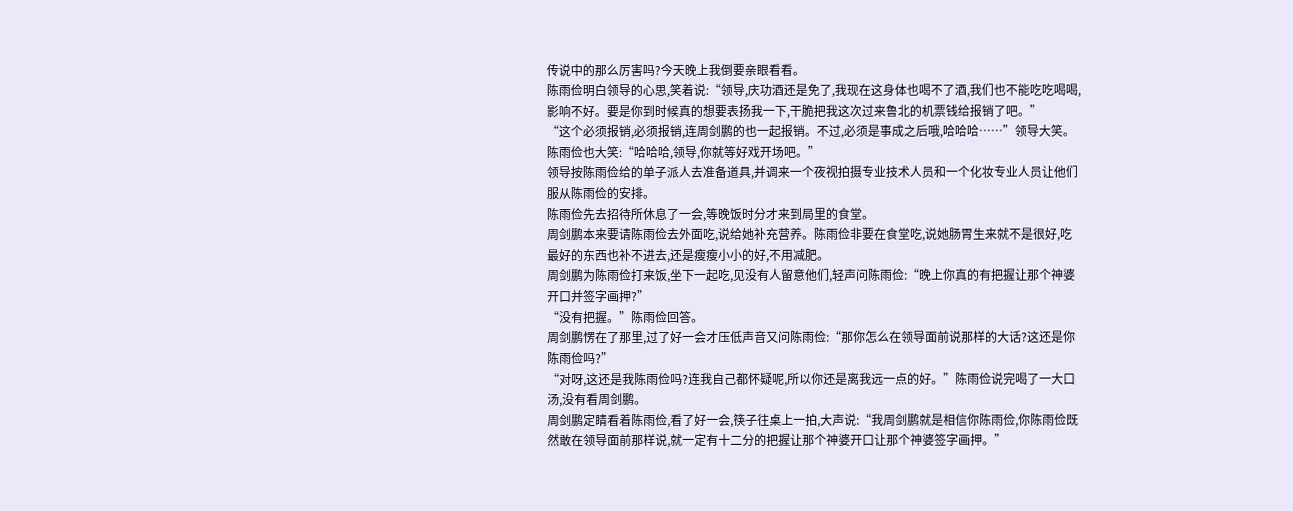传说中的那么厉害吗?今天晚上我倒要亲眼看看。
陈雨俭明白领导的心思,笑着说:“领导,庆功酒还是免了,我现在这身体也喝不了酒,我们也不能吃吃喝喝,影响不好。要是你到时候真的想要表扬我一下,干脆把我这次过来鲁北的机票钱给报销了吧。”
“这个必须报销,必须报销,连周剑鹏的也一起报销。不过,必须是事成之后哦,哈哈哈……”领导大笑。
陈雨俭也大笑:“哈哈哈,领导,你就等好戏开场吧。”
领导按陈雨俭给的单子派人去准备道具,并调来一个夜视拍摄专业技术人员和一个化妆专业人员让他们服从陈雨俭的安排。
陈雨俭先去招待所休息了一会,等晚饭时分才来到局里的食堂。
周剑鹏本来要请陈雨俭去外面吃,说给她补充营养。陈雨俭非要在食堂吃,说她肠胃生来就不是很好,吃最好的东西也补不进去,还是瘦瘦小小的好,不用减肥。
周剑鹏为陈雨俭打来饭,坐下一起吃,见没有人留意他们,轻声问陈雨俭:“晚上你真的有把握让那个神婆开口并签字画押?”
“没有把握。”陈雨俭回答。
周剑鹏愣在了那里,过了好一会才压低声音又问陈雨俭:“那你怎么在领导面前说那样的大话?这还是你陈雨俭吗?”
“对呀,这还是我陈雨俭吗?连我自己都怀疑呢,所以你还是离我远一点的好。”陈雨俭说完喝了一大口汤,没有看周剑鹏。
周剑鹏定睛看着陈雨俭,看了好一会,筷子往桌上一拍,大声说:“我周剑鹏就是相信你陈雨俭,你陈雨俭既然敢在领导面前那样说,就一定有十二分的把握让那个神婆开口让那个神婆签字画押。”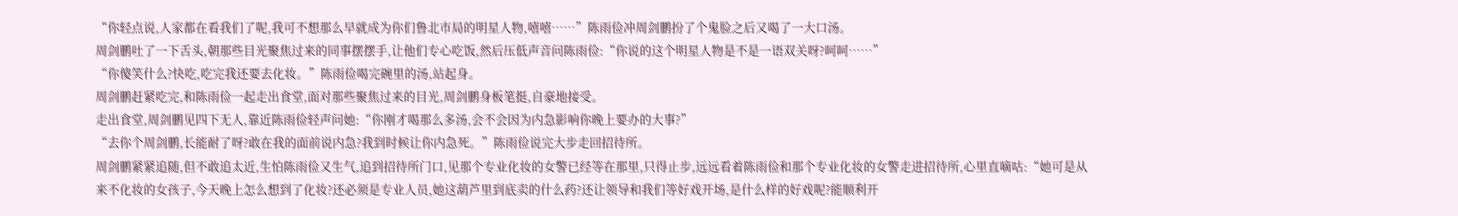“你轻点说,人家都在看我们了呢,我可不想那么早就成为你们鲁北市局的明星人物,嘻嘻……”陈雨俭冲周剑鹏扮了个鬼脸之后又喝了一大口汤。
周剑鹏吐了一下舌头,朝那些目光聚焦过来的同事摆摆手,让他们专心吃饭,然后压低声音问陈雨俭:“你说的这个明星人物是不是一语双关呀?呵呵……”
“你傻笑什么?快吃,吃完我还要去化妆。”陈雨俭喝完碗里的汤,站起身。
周剑鹏赶紧吃完,和陈雨俭一起走出食堂,面对那些聚焦过来的目光,周剑鹏身板笔挺,自豪地接受。
走出食堂,周剑鹏见四下无人,靠近陈雨俭轻声问她:“你刚才喝那么多汤,会不会因为内急影响你晚上要办的大事?”
“去你个周剑鹏,长能耐了呀?敢在我的面前说内急?我到时候让你内急死。”陈雨俭说完大步走回招待所。
周剑鹏紧紧追随,但不敢追太近,生怕陈雨俭又生气,追到招待所门口,见那个专业化妆的女警已经等在那里,只得止步,远远看着陈雨俭和那个专业化妆的女警走进招待所,心里直嘀咕:“她可是从来不化妆的女孩子,今天晚上怎么想到了化妆?还必须是专业人员,她这葫芦里到底卖的什么药?还让领导和我们等好戏开场,是什么样的好戏呢?能顺利开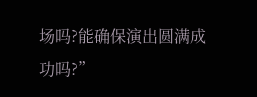场吗?能确保演出圆满成功吗?”